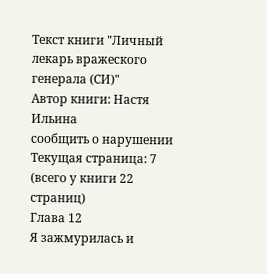Текст книги "Личный лекарь вражеского генерала (СИ)"
Автор книги: Настя Ильина
сообщить о нарушении
Текущая страница: 7 (всего у книги 22 страниц)
Глава 12
Я зажмурилась и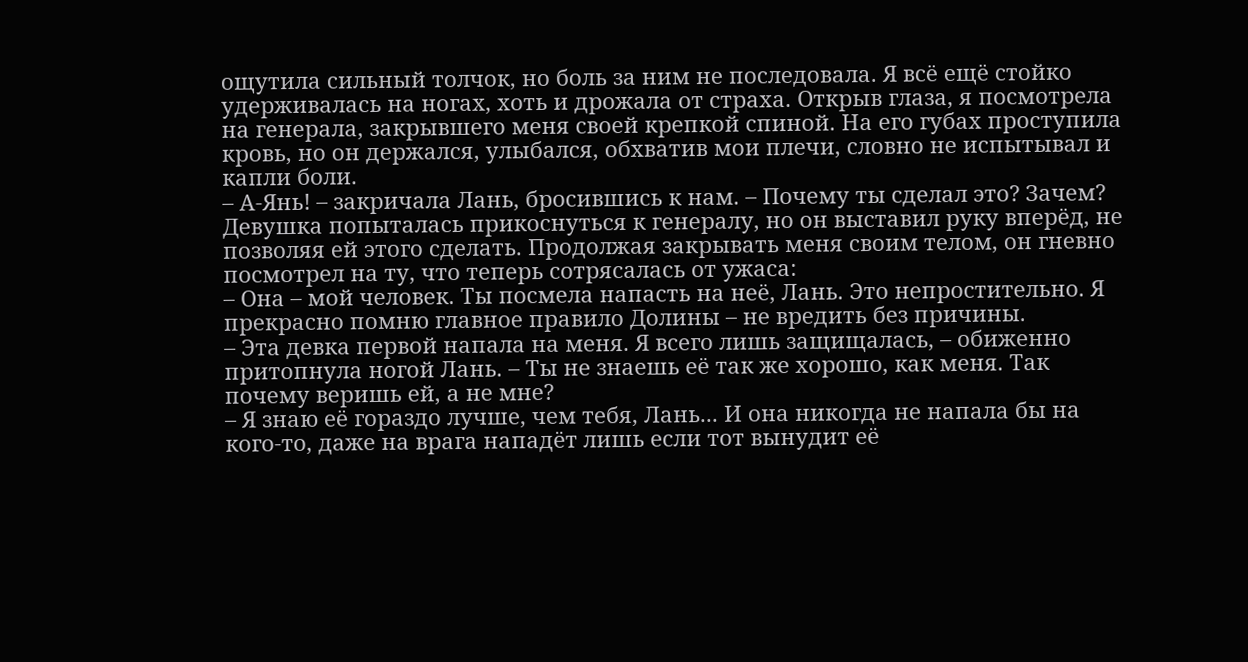ощутила сильный толчок, но боль за ним не последовала. Я всё ещё стойко удерживалась на ногах, хоть и дрожала от страха. Открыв глаза, я посмотрела на генерала, закрывшего меня своей крепкой спиной. На его губах проступила кровь, но он держался, улыбался, обхватив мои плечи, словно не испытывал и капли боли.
– А-Янь! – закричала Лань, бросившись к нам. – Почему ты сделал это? Зачем?
Девушка попыталась прикоснуться к генералу, но он выставил руку вперёд, не позволяя ей этого сделать. Продолжая закрывать меня своим телом, он гневно посмотрел на ту, что теперь сотрясалась от ужаса:
– Она – мой человек. Ты посмела напасть на неё, Лань. Это непростительно. Я прекрасно помню главное правило Долины – не вредить без причины.
– Эта девка первой напала на меня. Я всего лишь защищалась, – обиженно притопнула ногой Лань. – Ты не знаешь её так же хорошо, как меня. Так почему веришь ей, а не мне?
– Я знаю её гораздо лучше, чем тебя, Лань... И она никогда не напала бы на кого-то, даже на врага нападёт лишь если тот вынудит её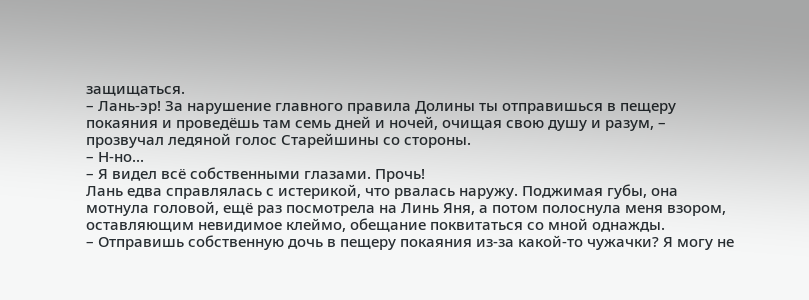защищаться.
– Лань-эр! За нарушение главного правила Долины ты отправишься в пещеру покаяния и проведёшь там семь дней и ночей, очищая свою душу и разум, – прозвучал ледяной голос Старейшины со стороны.
– Н-но...
– Я видел всё собственными глазами. Прочь!
Лань едва справлялась с истерикой, что рвалась наружу. Поджимая губы, она мотнула головой, ещё раз посмотрела на Линь Яня, а потом полоснула меня взором, оставляющим невидимое клеймо, обещание поквитаться со мной однажды.
– Отправишь собственную дочь в пещеру покаяния из-за какой-то чужачки? Я могу не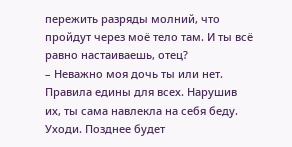пережить разряды молний, что пройдут через моё тело там. И ты всё равно настаиваешь, отец?
– Неважно моя дочь ты или нет. Правила едины для всех. Нарушив их, ты сама навлекла на себя беду. Уходи. Позднее будет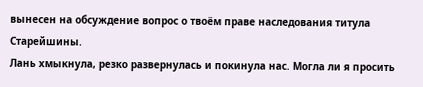вынесен на обсуждение вопрос о твоём праве наследования титула Старейшины.
Лань хмыкнула, резко развернулась и покинула нас. Могла ли я просить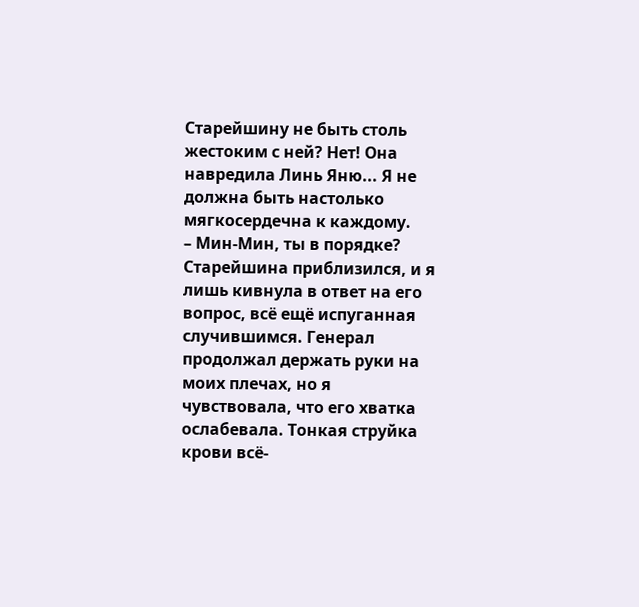Старейшину не быть столь жестоким с ней? Нет! Она навредила Линь Яню... Я не должна быть настолько мягкосердечна к каждому.
– Мин-Мин, ты в порядке?
Старейшина приблизился, и я лишь кивнула в ответ на его вопрос, всё ещё испуганная случившимся. Генерал продолжал держать руки на моих плечах, но я чувствовала, что его хватка ослабевала. Тонкая струйка крови всё-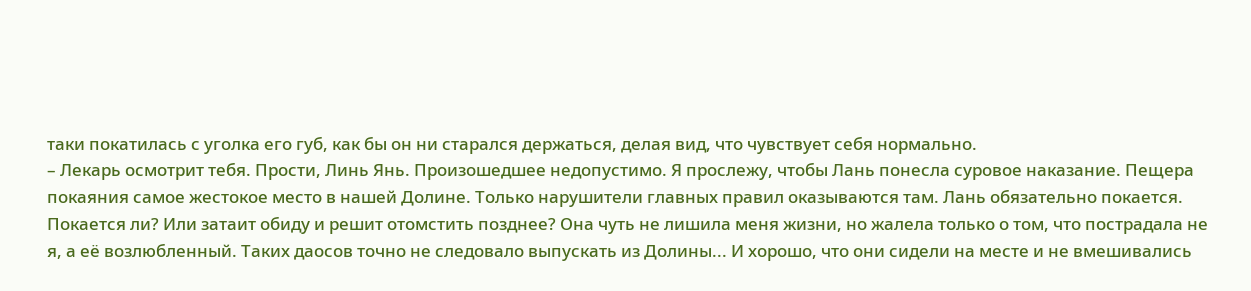таки покатилась с уголка его губ, как бы он ни старался держаться, делая вид, что чувствует себя нормально.
– Лекарь осмотрит тебя. Прости, Линь Янь. Произошедшее недопустимо. Я прослежу, чтобы Лань понесла суровое наказание. Пещера покаяния самое жестокое место в нашей Долине. Только нарушители главных правил оказываются там. Лань обязательно покается.
Покается ли? Или затаит обиду и решит отомстить позднее? Она чуть не лишила меня жизни, но жалела только о том, что пострадала не я, а её возлюбленный. Таких даосов точно не следовало выпускать из Долины... И хорошо, что они сидели на месте и не вмешивались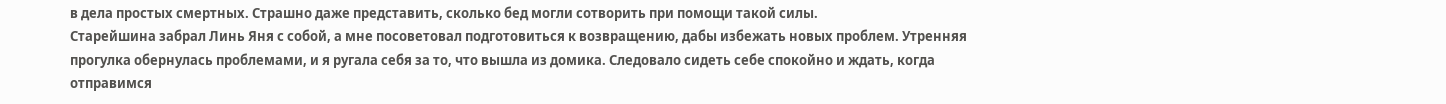в дела простых смертных. Страшно даже представить, сколько бед могли сотворить при помощи такой силы.
Старейшина забрал Линь Яня с собой, а мне посоветовал подготовиться к возвращению, дабы избежать новых проблем. Утренняя прогулка обернулась проблемами, и я ругала себя за то, что вышла из домика. Следовало сидеть себе спокойно и ждать, когда отправимся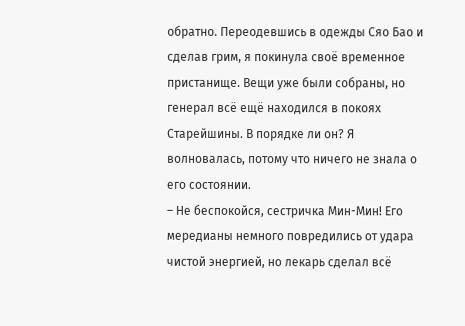обратно. Переодевшись в одежды Сяо Бао и сделав грим, я покинула своё временное пристанище. Вещи уже были собраны, но генерал всё ещё находился в покоях Старейшины. В порядке ли он? Я волновалась, потому что ничего не знала о его состоянии.
– Не беспокойся, сестричка Мин-Мин! Его мередианы немного повредились от удара чистой энергией, но лекарь сделал всё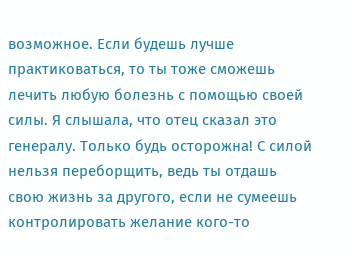возможное. Если будешь лучше практиковаться, то ты тоже сможешь лечить любую болезнь с помощью своей силы. Я слышала, что отец сказал это генералу. Только будь осторожна! С силой нельзя переборщить, ведь ты отдашь свою жизнь за другого, если не сумеешь контролировать желание кого-то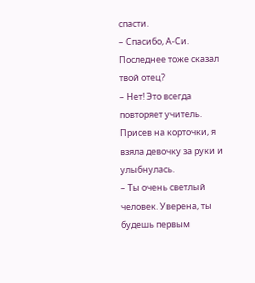спасти.
– Спасибо, А-Си. Последнее тоже сказал твой отец?
– Нет! Это всегда повторяет учитель.
Присев на корточки, я взяла девочку за руки и улыбнулась.
– Ты очень светлый человек. Уверена, ты будешь первым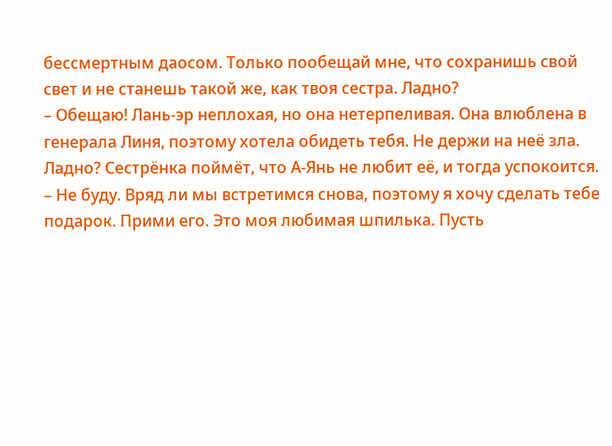бессмертным даосом. Только пообещай мне, что сохранишь свой свет и не станешь такой же, как твоя сестра. Ладно?
– Обещаю! Лань-эр неплохая, но она нетерпеливая. Она влюблена в генерала Линя, поэтому хотела обидеть тебя. Не держи на неё зла. Ладно? Сестрёнка поймёт, что А-Янь не любит её, и тогда успокоится.
– Не буду. Вряд ли мы встретимся снова, поэтому я хочу сделать тебе подарок. Прими его. Это моя любимая шпилька. Пусть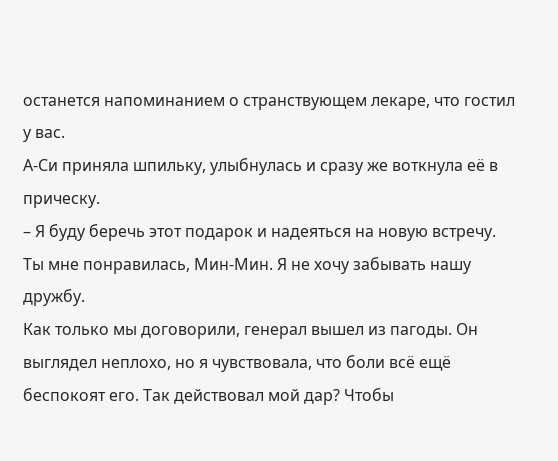останется напоминанием о странствующем лекаре, что гостил у вас.
А-Си приняла шпильку, улыбнулась и сразу же воткнула её в прическу.
– Я буду беречь этот подарок и надеяться на новую встречу. Ты мне понравилась, Мин-Мин. Я не хочу забывать нашу дружбу.
Как только мы договорили, генерал вышел из пагоды. Он выглядел неплохо, но я чувствовала, что боли всё ещё беспокоят его. Так действовал мой дар? Чтобы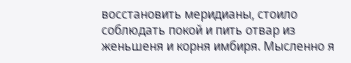восстановить меридианы, стоило соблюдать покой и пить отвар из женьшеня и корня имбиря. Мысленно я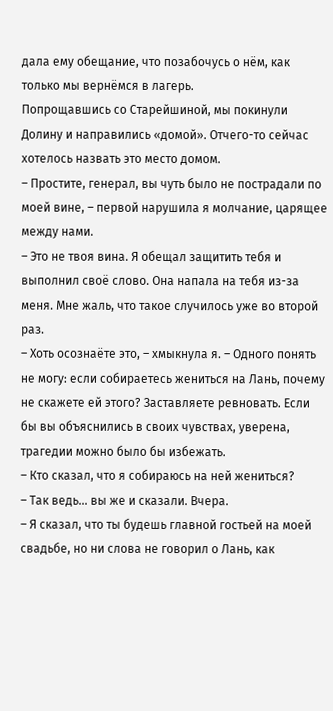дала ему обещание, что позабочусь о нём, как только мы вернёмся в лагерь.
Попрощавшись со Старейшиной, мы покинули Долину и направились «домой». Отчего-то сейчас хотелось назвать это место домом.
– Простите, генерал, вы чуть было не пострадали по моей вине, – первой нарушила я молчание, царящее между нами.
– Это не твоя вина. Я обещал защитить тебя и выполнил своё слово. Она напала на тебя из-за меня. Мне жаль, что такое случилось уже во второй раз.
– Хоть осознаёте это, – хмыкнула я. – Одного понять не могу: если собираетесь жениться на Лань, почему не скажете ей этого? Заставляете ревновать. Если бы вы объяснились в своих чувствах, уверена, трагедии можно было бы избежать.
– Кто сказал, что я собираюсь на ней жениться?
– Так ведь... вы же и сказали. Вчера.
– Я сказал, что ты будешь главной гостьей на моей свадьбе, но ни слова не говорил о Лань, как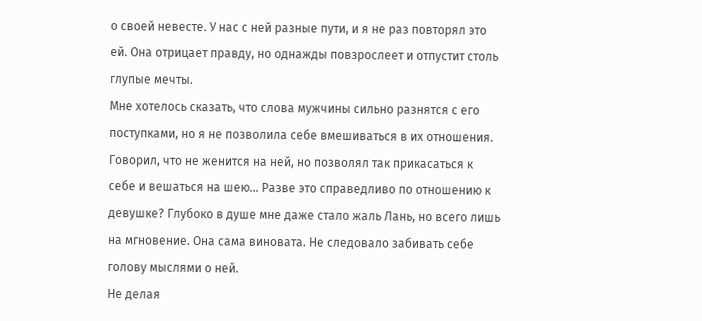о своей невесте. У нас с ней разные пути, и я не раз повторял это ей. Она отрицает правду, но однажды повзрослеет и отпустит столь глупые мечты.
Мне хотелось сказать, что слова мужчины сильно разнятся с его поступками, но я не позволила себе вмешиваться в их отношения. Говорил, что не женится на ней, но позволял так прикасаться к себе и вешаться на шею... Разве это справедливо по отношению к девушке? Глубоко в душе мне даже стало жаль Лань, но всего лишь на мгновение. Она сама виновата. Не следовало забивать себе голову мыслями о ней.
Не делая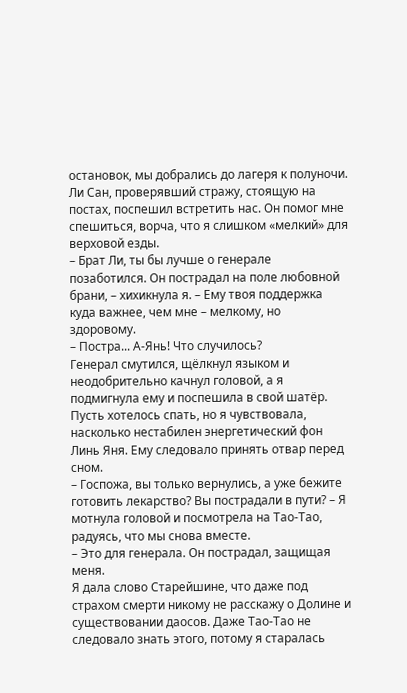остановок, мы добрались до лагеря к полуночи. Ли Сан, проверявший стражу, стоящую на постах, поспешил встретить нас. Он помог мне спешиться, ворча, что я слишком «мелкий» для верховой езды.
– Брат Ли, ты бы лучше о генерале позаботился. Он пострадал на поле любовной брани, – хихикнула я. – Ему твоя поддержка куда важнее, чем мне – мелкому, но здоровому.
– Постра... А-Янь! Что случилось?
Генерал смутился, щёлкнул языком и неодобрительно качнул головой, а я подмигнула ему и поспешила в свой шатёр. Пусть хотелось спать, но я чувствовала, насколько нестабилен энергетический фон Линь Яня. Ему следовало принять отвар перед сном.
– Госпожа, вы только вернулись, а уже бежите готовить лекарство? Вы пострадали в пути? – Я мотнула головой и посмотрела на Тао-Тао, радуясь, что мы снова вместе.
– Это для генерала. Он пострадал, защищая меня.
Я дала слово Старейшине, что даже под страхом смерти никому не расскажу о Долине и существовании даосов. Даже Тао-Тао не следовало знать этого, потому я старалась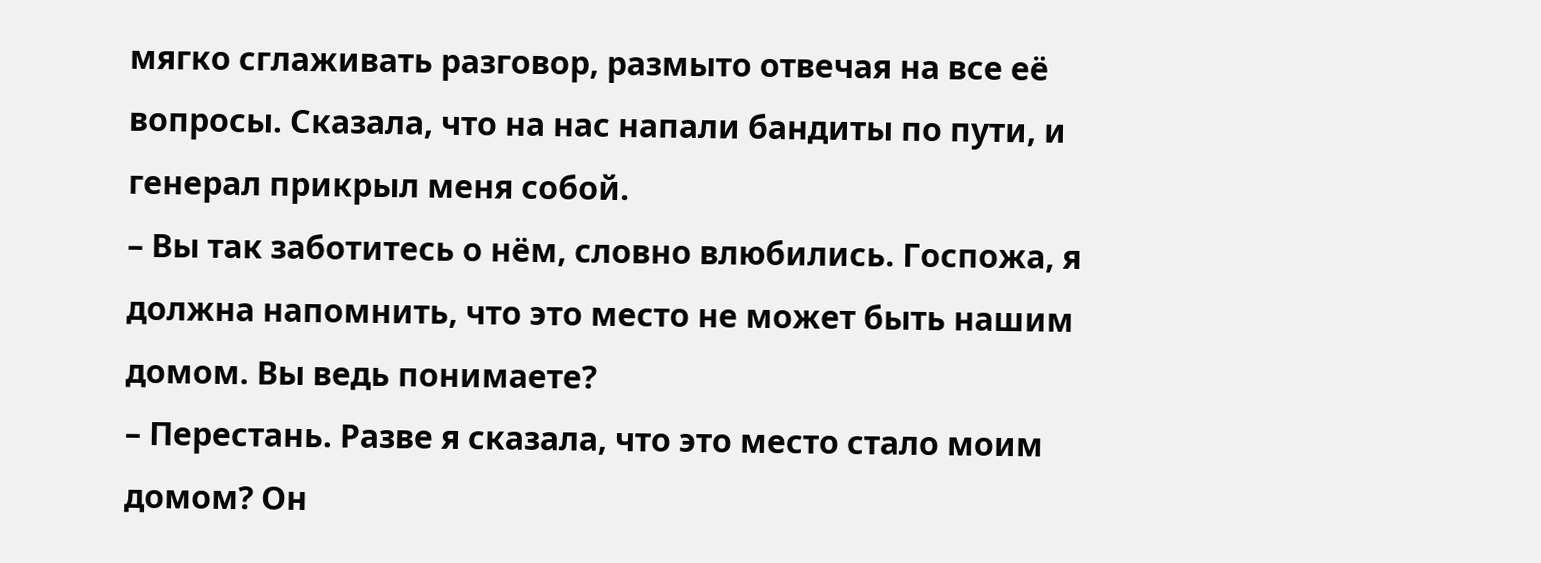мягко сглаживать разговор, размыто отвечая на все её вопросы. Сказала, что на нас напали бандиты по пути, и генерал прикрыл меня собой.
– Вы так заботитесь о нём, словно влюбились. Госпожа, я должна напомнить, что это место не может быть нашим домом. Вы ведь понимаете?
– Перестань. Разве я сказала, что это место стало моим домом? Он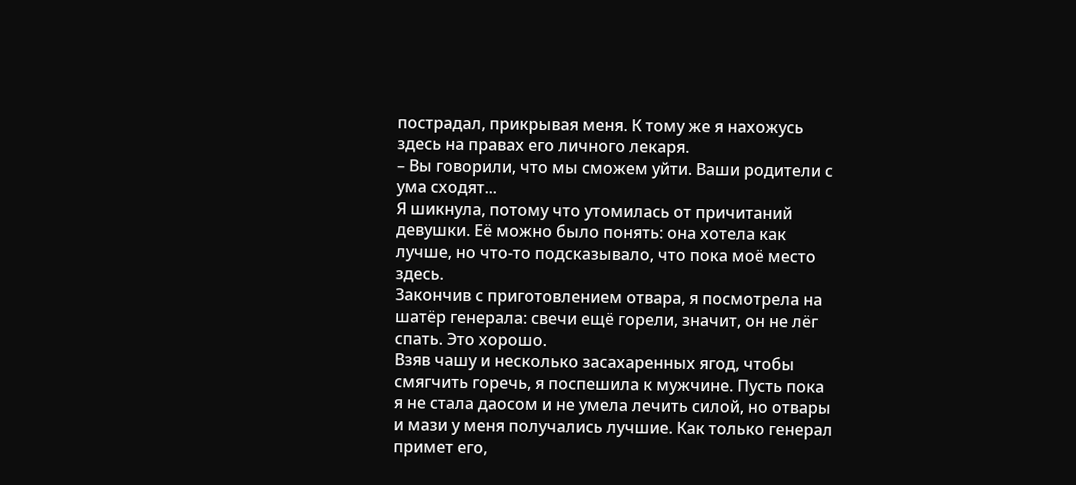пострадал, прикрывая меня. К тому же я нахожусь здесь на правах его личного лекаря.
– Вы говорили, что мы сможем уйти. Ваши родители с ума сходят...
Я шикнула, потому что утомилась от причитаний девушки. Её можно было понять: она хотела как лучше, но что-то подсказывало, что пока моё место здесь.
Закончив с приготовлением отвара, я посмотрела на шатёр генерала: свечи ещё горели, значит, он не лёг спать. Это хорошо.
Взяв чашу и несколько засахаренных ягод, чтобы смягчить горечь, я поспешила к мужчине. Пусть пока я не стала даосом и не умела лечить силой, но отвары и мази у меня получались лучшие. Как только генерал примет его,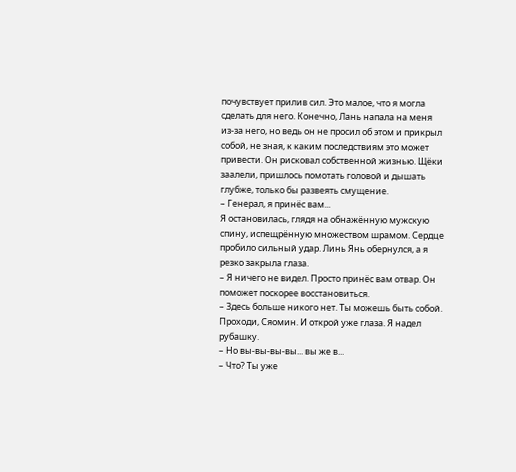почувствует прилив сил. Это малое, что я могла сделать для него. Конечно, Лань напала на меня из-за него, но ведь он не просил об этом и прикрыл собой, не зная, к каким последствиям это может привести. Он рисковал собственной жизнью. Щёки заалели, пришлось помотать головой и дышать глубже, только бы развеять смущение.
– Генерал, я принёс вам...
Я остановилась, глядя на обнажённую мужскую спину, испещрённую множеством шрамом. Сердце пробило сильный удар. Линь Янь обернулся, а я резко закрыла глаза.
– Я ничего не видел. Просто принёс вам отвар. Он поможет поскорее восстановиться.
– Здесь больше никого нет. Ты можешь быть собой. Проходи, Сяомин. И открой уже глаза. Я надел рубашку.
– Но вы-вы-вы-вы... вы же в...
– Что? Ты уже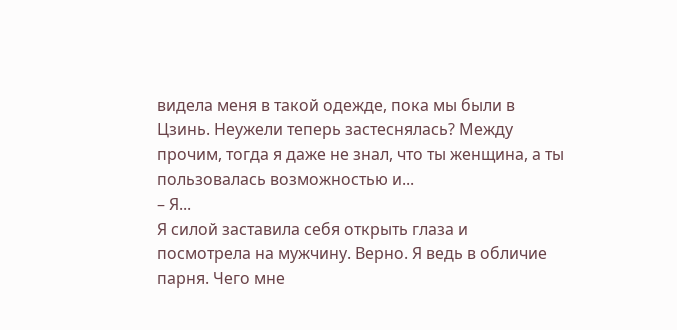видела меня в такой одежде, пока мы были в Цзинь. Неужели теперь застеснялась? Между прочим, тогда я даже не знал, что ты женщина, а ты пользовалась возможностью и...
– Я...
Я силой заставила себя открыть глаза и посмотрела на мужчину. Верно. Я ведь в обличие парня. Чего мне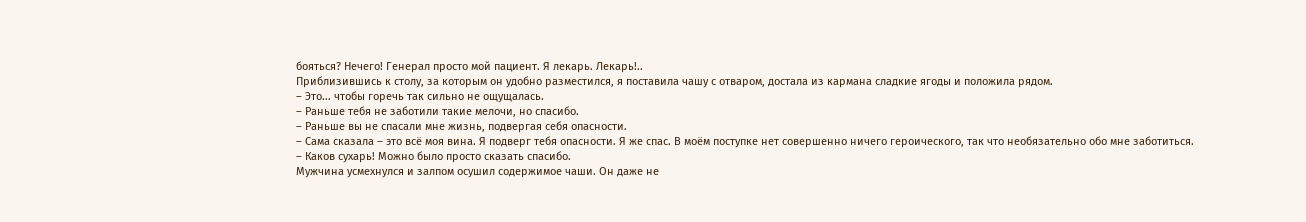бояться? Нечего! Генерал просто мой пациент. Я лекарь. Лекарь!..
Приблизившись к столу, за которым он удобно разместился, я поставила чашу с отваром, достала из кармана сладкие ягоды и положила рядом.
– Это... чтобы горечь так сильно не ощущалась.
– Раньше тебя не заботили такие мелочи, но спасибо.
– Раньше вы не спасали мне жизнь, подвергая себя опасности.
– Сама сказала – это всё моя вина. Я подверг тебя опасности. Я же спас. В моём поступке нет совершенно ничего героического, так что необязательно обо мне заботиться.
– Каков сухарь! Можно было просто сказать спасибо.
Мужчина усмехнулся и залпом осушил содержимое чаши. Он даже не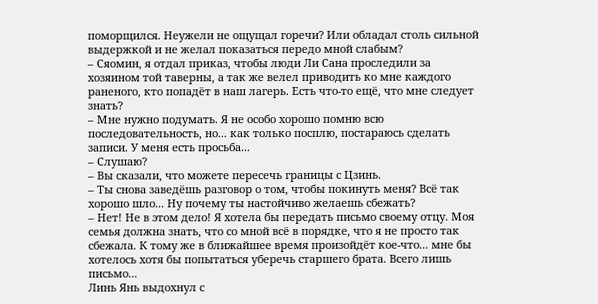поморщился. Неужели не ощущал горечи? Или обладал столь сильной выдержкой и не желал показаться передо мной слабым?
– Сяомин, я отдал приказ, чтобы люди Ли Сана проследили за хозяином той таверны, а так же велел приводить ко мне каждого раненого, кто попадёт в наш лагерь. Есть что-то ещё, что мне следует знать?
– Мне нужно подумать. Я не особо хорошо помню всю последовательность, но... как только посплю, постараюсь сделать записи. У меня есть просьба...
– Слушаю?
– Вы сказали, что можете пересечь границы с Цзинь.
– Ты снова заведёшь разговор о том, чтобы покинуть меня? Всё так хорошо шло... Ну почему ты настойчиво желаешь сбежать?
– Нет! Не в этом дело! Я хотела бы передать письмо своему отцу. Моя семья должна знать, что со мной всё в порядке, что я не просто так сбежала. К тому же в ближайшее время произойдёт кое-что... мне бы хотелось хотя бы попытаться уберечь старшего брата. Всего лишь письмо...
Линь Янь выдохнул с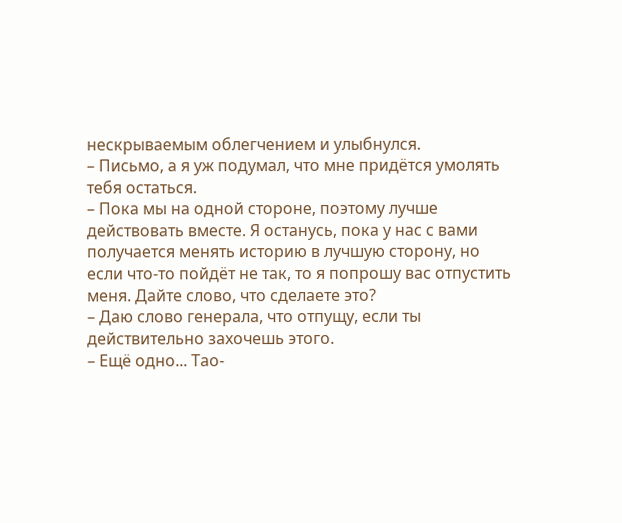нескрываемым облегчением и улыбнулся.
– Письмо, а я уж подумал, что мне придётся умолять тебя остаться.
– Пока мы на одной стороне, поэтому лучше действовать вместе. Я останусь, пока у нас с вами получается менять историю в лучшую сторону, но если что-то пойдёт не так, то я попрошу вас отпустить меня. Дайте слово, что сделаете это?
– Даю слово генерала, что отпущу, если ты действительно захочешь этого.
– Ещё одно... Тао-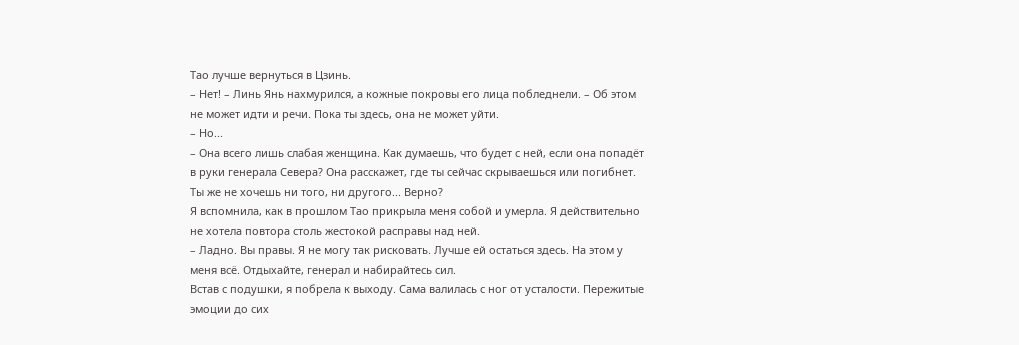Тао лучше вернуться в Цзинь.
– Нет! – Линь Янь нахмурился, а кожные покровы его лица побледнели. – Об этом не может идти и речи. Пока ты здесь, она не может уйти.
– Но...
– Она всего лишь слабая женщина. Как думаешь, что будет с ней, если она попадёт в руки генерала Севера? Она расскажет, где ты сейчас скрываешься или погибнет. Ты же не хочешь ни того, ни другого... Верно?
Я вспомнила, как в прошлом Тао прикрыла меня собой и умерла. Я действительно не хотела повтора столь жестокой расправы над ней.
– Ладно. Вы правы. Я не могу так рисковать. Лучше ей остаться здесь. На этом у меня всё. Отдыхайте, генерал и набирайтесь сил.
Встав с подушки, я побрела к выходу. Сама валилась с ног от усталости. Пережитые эмоции до сих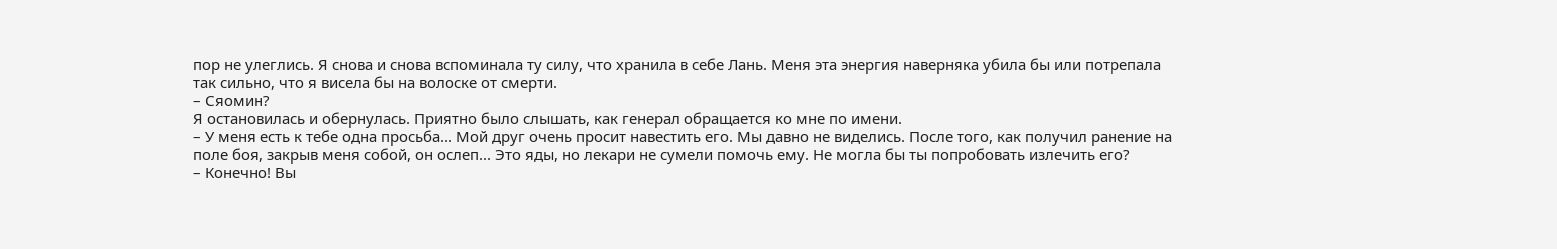пор не улеглись. Я снова и снова вспоминала ту силу, что хранила в себе Лань. Меня эта энергия наверняка убила бы или потрепала так сильно, что я висела бы на волоске от смерти.
– Сяомин?
Я остановилась и обернулась. Приятно было слышать, как генерал обращается ко мне по имени.
– У меня есть к тебе одна просьба... Мой друг очень просит навестить его. Мы давно не виделись. После того, как получил ранение на поле боя, закрыв меня собой, он ослеп... Это яды, но лекари не сумели помочь ему. Не могла бы ты попробовать излечить его?
– Конечно! Вы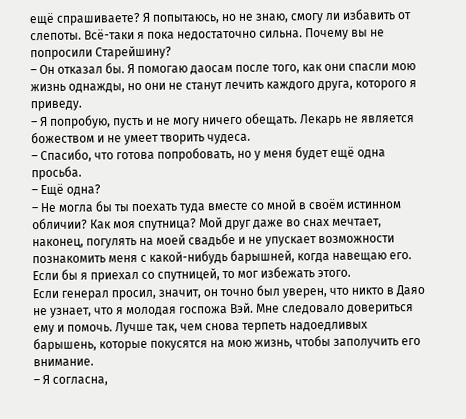ещё спрашиваете? Я попытаюсь, но не знаю, смогу ли избавить от слепоты. Всё-таки я пока недостаточно сильна. Почему вы не попросили Старейшину?
– Он отказал бы. Я помогаю даосам после того, как они спасли мою жизнь однажды, но они не станут лечить каждого друга, которого я приведу.
– Я попробую, пусть и не могу ничего обещать. Лекарь не является божеством и не умеет творить чудеса.
– Спасибо, что готова попробовать, но у меня будет ещё одна просьба.
– Ещё одна?
– Не могла бы ты поехать туда вместе со мной в своём истинном обличии? Как моя спутница? Мой друг даже во снах мечтает, наконец, погулять на моей свадьбе и не упускает возможности познакомить меня с какой-нибудь барышней, когда навещаю его. Если бы я приехал со спутницей, то мог избежать этого.
Если генерал просил, значит, он точно был уверен, что никто в Даяо не узнает, что я молодая госпожа Вэй. Мне следовало довериться ему и помочь. Лучше так, чем снова терпеть надоедливых барышень, которые покусятся на мою жизнь, чтобы заполучить его внимание.
– Я согласна,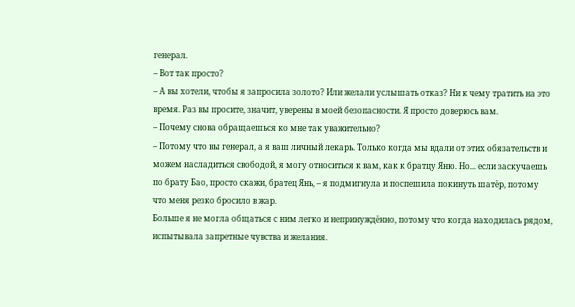генерал.
– Вот так просто?
– А вы хотели, чтобы я запросила золото? Или желали услышать отказ? Ни к чему тратить на это время. Раз вы просите, значит, уверены в моей безопасности. Я просто доверюсь вам.
– Почему снова обращаешься ко мне так уважительно?
– Потому что вы генерал, а я ваш личный лекарь. Только когда мы вдали от этих обязательств и можем насладиться свободой, я могу относиться к вам, как к братцу Яню. Но... если заскучаешь по брату Бао, просто скажи, братец Янь, – я подмигнула и поспешила покинуть шатёр, потому что меня резко бросило в жар.
Больше я не могла общаться с ним легко и непринуждённо, потому что когда находилась рядом, испытывала запретные чувства и желания.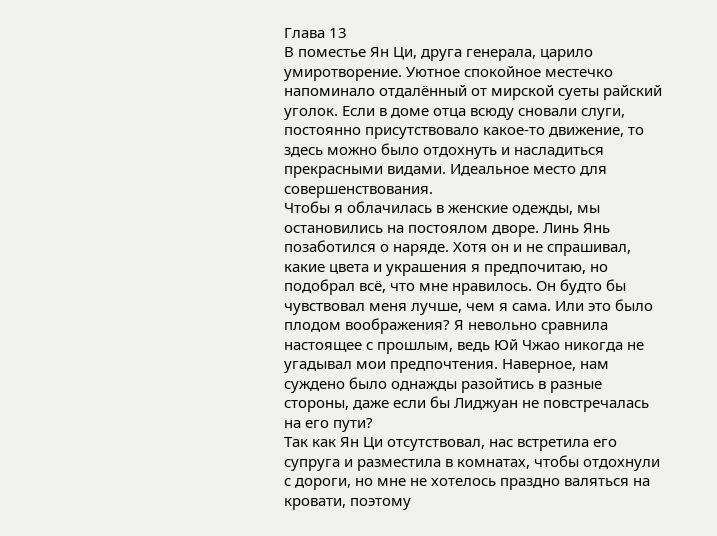Глава 13
В поместье Ян Ци, друга генерала, царило умиротворение. Уютное спокойное местечко напоминало отдалённый от мирской суеты райский уголок. Если в доме отца всюду сновали слуги, постоянно присутствовало какое-то движение, то здесь можно было отдохнуть и насладиться прекрасными видами. Идеальное место для совершенствования.
Чтобы я облачилась в женские одежды, мы остановились на постоялом дворе. Линь Янь позаботился о наряде. Хотя он и не спрашивал, какие цвета и украшения я предпочитаю, но подобрал всё, что мне нравилось. Он будто бы чувствовал меня лучше, чем я сама. Или это было плодом воображения? Я невольно сравнила настоящее с прошлым, ведь Юй Чжао никогда не угадывал мои предпочтения. Наверное, нам суждено было однажды разойтись в разные стороны, даже если бы Лиджуан не повстречалась на его пути?
Так как Ян Ци отсутствовал, нас встретила его супруга и разместила в комнатах, чтобы отдохнули с дороги, но мне не хотелось праздно валяться на кровати, поэтому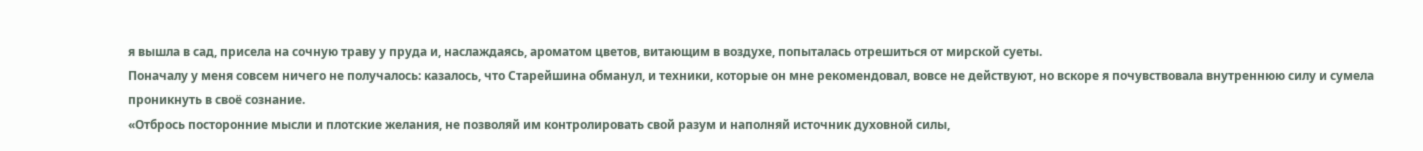я вышла в сад, присела на сочную траву у пруда и, наслаждаясь, ароматом цветов, витающим в воздухе, попыталась отрешиться от мирской суеты.
Поначалу у меня совсем ничего не получалось: казалось, что Старейшина обманул, и техники, которые он мне рекомендовал, вовсе не действуют, но вскоре я почувствовала внутреннюю силу и сумела проникнуть в своё сознание.
«Отбрось посторонние мысли и плотские желания, не позволяй им контролировать свой разум и наполняй источник духовной силы,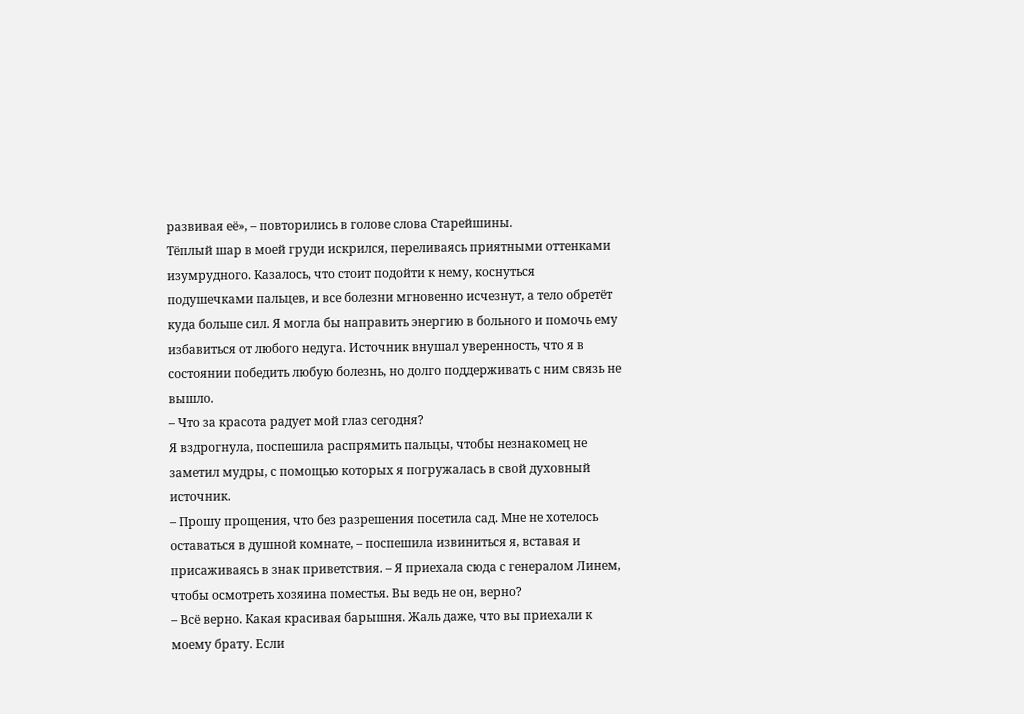развивая её», – повторились в голове слова Старейшины.
Тёплый шар в моей груди искрился, переливаясь приятными оттенками изумрудного. Казалось, что стоит подойти к нему, коснуться подушечками пальцев, и все болезни мгновенно исчезнут, а тело обретёт куда больше сил. Я могла бы направить энергию в больного и помочь ему избавиться от любого недуга. Источник внушал уверенность, что я в состоянии победить любую болезнь, но долго поддерживать с ним связь не вышло.
– Что за красота радует мой глаз сегодня?
Я вздрогнула, поспешила распрямить пальцы, чтобы незнакомец не заметил мудры, с помощью которых я погружалась в свой духовный источник.
– Прошу прощения, что без разрешения посетила сад. Мне не хотелось оставаться в душной комнате, – поспешила извиниться я, вставая и присаживаясь в знак приветствия. – Я приехала сюда с генералом Линем, чтобы осмотреть хозяина поместья. Вы ведь не он, верно?
– Всё верно. Какая красивая барышня. Жаль даже, что вы приехали к моему брату. Если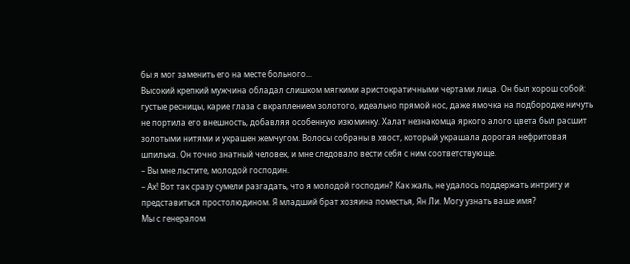бы я мог заменить его на месте больного...
Высокий крепкий мужчина обладал слишком мягкими аристократичными чертами лица. Он был хорош собой: густые ресницы, карие глаза с вкраплением золотого, идеально прямой нос, даже ямочка на подбородке ничуть не портила его внешность, добавляя особенную изюминку. Халат незнакомца яркого алого цвета был расшит золотыми нитями и украшен жемчугом. Волосы собраны в хвост, который украшала дорогая нефритовая шпилька. Он точно знатный человек, и мне следовало вести себя с ним соответствующе.
– Вы мне льстите, молодой господин.
– Ах! Вот так сразу сумели разгадать, что я молодой господин? Как жаль, не удалось поддержать интригу и представиться простолюдином. Я младший брат хозяина поместья, Ян Ли. Могу узнать ваше имя?
Мы с генералом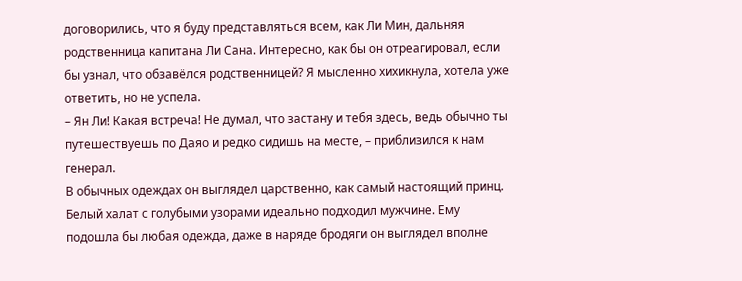договорились, что я буду представляться всем, как Ли Мин, дальняя родственница капитана Ли Сана. Интересно, как бы он отреагировал, если бы узнал, что обзавёлся родственницей? Я мысленно хихикнула, хотела уже ответить, но не успела.
– Ян Ли! Какая встреча! Не думал, что застану и тебя здесь, ведь обычно ты путешествуешь по Даяо и редко сидишь на месте, – приблизился к нам генерал.
В обычных одеждах он выглядел царственно, как самый настоящий принц. Белый халат с голубыми узорами идеально подходил мужчине. Ему подошла бы любая одежда, даже в наряде бродяги он выглядел вполне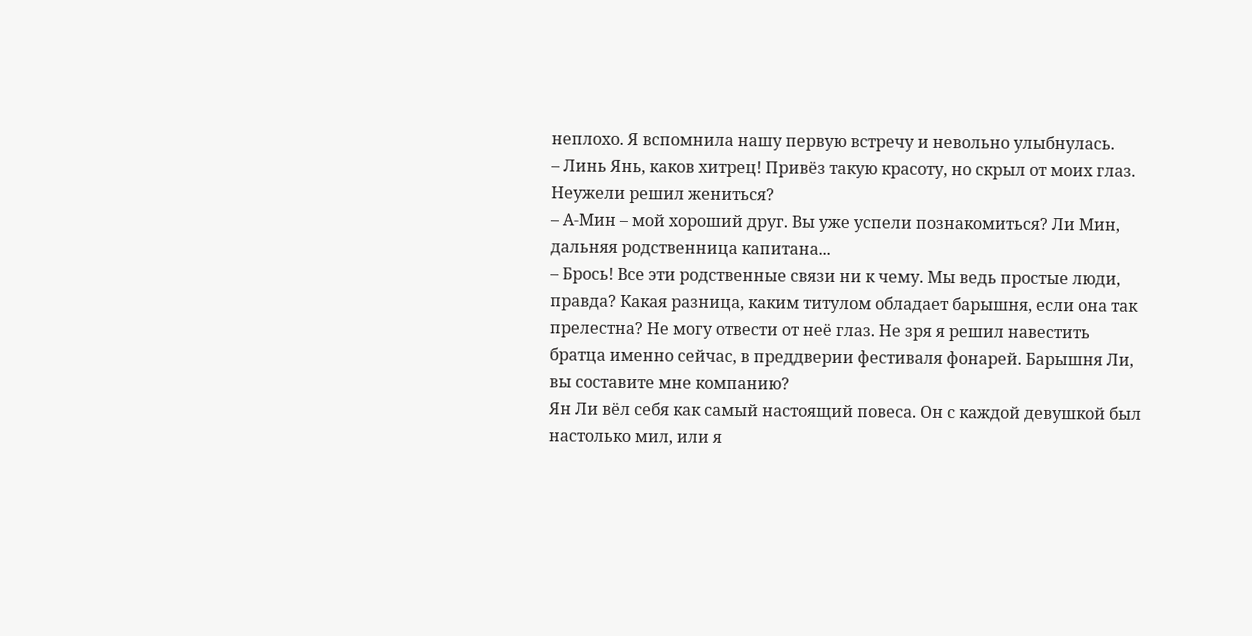неплохо. Я вспомнила нашу первую встречу и невольно улыбнулась.
– Линь Янь, каков хитрец! Привёз такую красоту, но скрыл от моих глаз. Неужели решил жениться?
– А-Мин – мой хороший друг. Вы уже успели познакомиться? Ли Мин, дальняя родственница капитана...
– Брось! Все эти родственные связи ни к чему. Мы ведь простые люди, правда? Какая разница, каким титулом обладает барышня, если она так прелестна? Не могу отвести от неё глаз. Не зря я решил навестить братца именно сейчас, в преддверии фестиваля фонарей. Барышня Ли, вы составите мне компанию?
Ян Ли вёл себя как самый настоящий повеса. Он с каждой девушкой был настолько мил, или я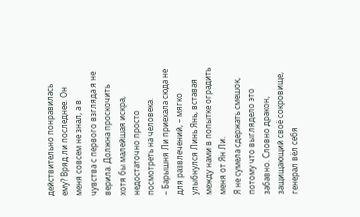действительно понравилась ему? Вряд ли последнее. Он меня совсем не знал, а в чувства с первого взгляда я не верила. Должна проскочить хотя бы малейшая искра, недостаточно просто посмотреть на человека.
– Барышня Ли приехала сюда не для развлечений, – мягко улыбнулся Линь Янь, вставая между нами в попытке оградить меня от Ян Ли.
Я не сумела сдержать смешок, потому что выглядело это забавно. Словно дракон, защищающий своё сокровище, генерал вёл себя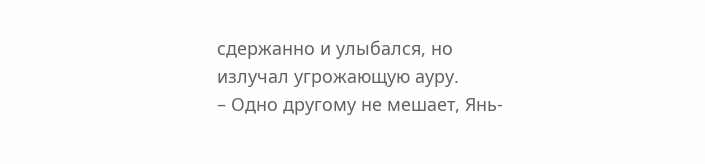сдержанно и улыбался, но излучал угрожающую ауру.
– Одно другому не мешает, Янь-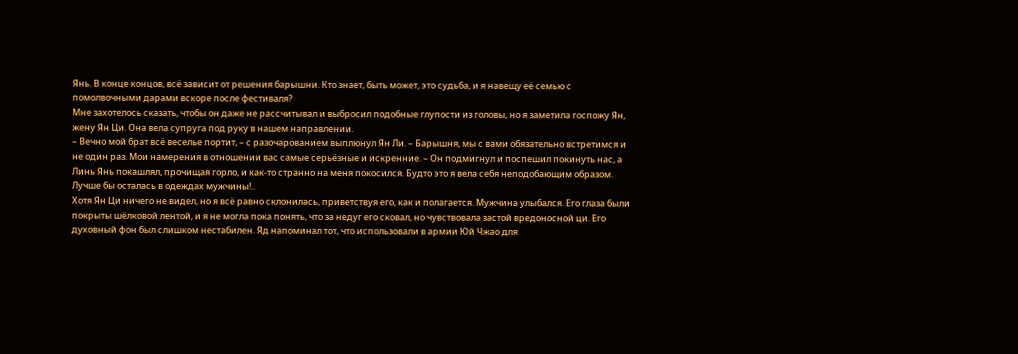Янь. В конце концов, всё зависит от решения барышни. Кто знает, быть может, это судьба, и я навещу её семью с помолвочными дарами вскоре после фестиваля?
Мне захотелось сказать, чтобы он даже не рассчитывал и выбросил подобные глупости из головы, но я заметила госпожу Ян, жену Ян Ци. Она вела супруга под руку в нашем направлении.
– Вечно мой брат всё веселье портит, – с разочарованием выплюнул Ян Ли. – Барышня, мы с вами обязательно встретимся и не один раз. Мои намерения в отношении вас самые серьёзные и искренние. – Он подмигнул и поспешил покинуть нас, а Линь Янь покашлял, прочищая горло, и как-то странно на меня покосился. Будто это я вела себя неподобающим образом. Лучше бы осталась в одеждах мужчины!..
Хотя Ян Ци ничего не видел, но я всё равно склонилась, приветствуя его, как и полагается. Мужчина улыбался. Его глаза были покрыты шёлковой лентой, и я не могла пока понять, что за недуг его сковал, но чувствовала застой вредоносной ци. Его духовный фон был слишком нестабилен. Яд напоминал тот, что использовали в армии Юй Чжао для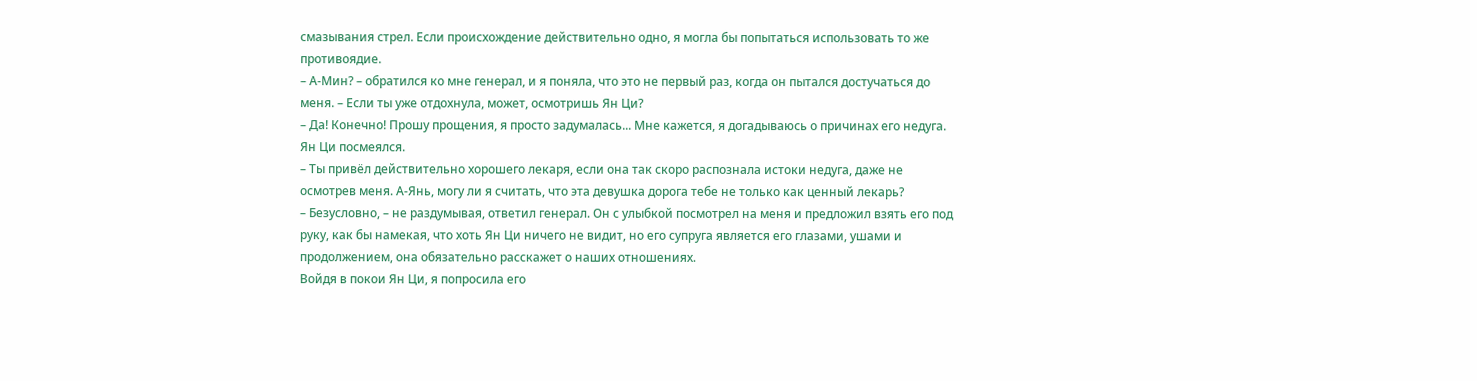смазывания стрел. Если происхождение действительно одно, я могла бы попытаться использовать то же противоядие.
– А-Мин? – обратился ко мне генерал, и я поняла, что это не первый раз, когда он пытался достучаться до меня. – Если ты уже отдохнула, может, осмотришь Ян Ци?
– Да! Конечно! Прошу прощения, я просто задумалась... Мне кажется, я догадываюсь о причинах его недуга.
Ян Ци посмеялся.
– Ты привёл действительно хорошего лекаря, если она так скоро распознала истоки недуга, даже не осмотрев меня. А-Янь, могу ли я считать, что эта девушка дорога тебе не только как ценный лекарь?
– Безусловно, – не раздумывая, ответил генерал. Он с улыбкой посмотрел на меня и предложил взять его под руку, как бы намекая, что хоть Ян Ци ничего не видит, но его супруга является его глазами, ушами и продолжением, она обязательно расскажет о наших отношениях.
Войдя в покои Ян Ци, я попросила его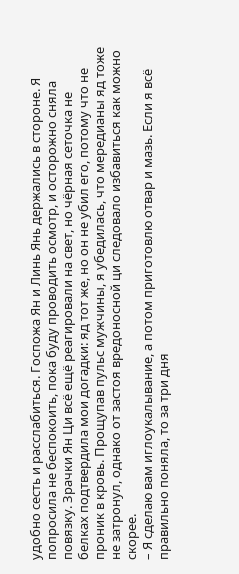удобно сесть и расслабиться. Госпожа Ян и Линь Янь держались в стороне. Я попросила не беспокоить, пока буду проводить осмотр, и осторожно сняла повязку. Зрачки Ян Ци всё ещё реагировали на свет, но чёрная сеточка не белках подтвердила мои догадки: яд тот же, но он не убил его, потому что не проник в кровь. Прощупав пульс мужчины, я убедилась, что мередианы яд тоже не затронул, однако от застоя вредоносной ци следовало избавиться как можно скорее.
– Я сделаю вам иглоукалывание, а потом приготовлю отвар и мазь. Если я всё правильно поняла, то за три дня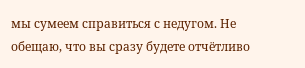мы сумеем справиться с недугом. Не обещаю, что вы сразу будете отчётливо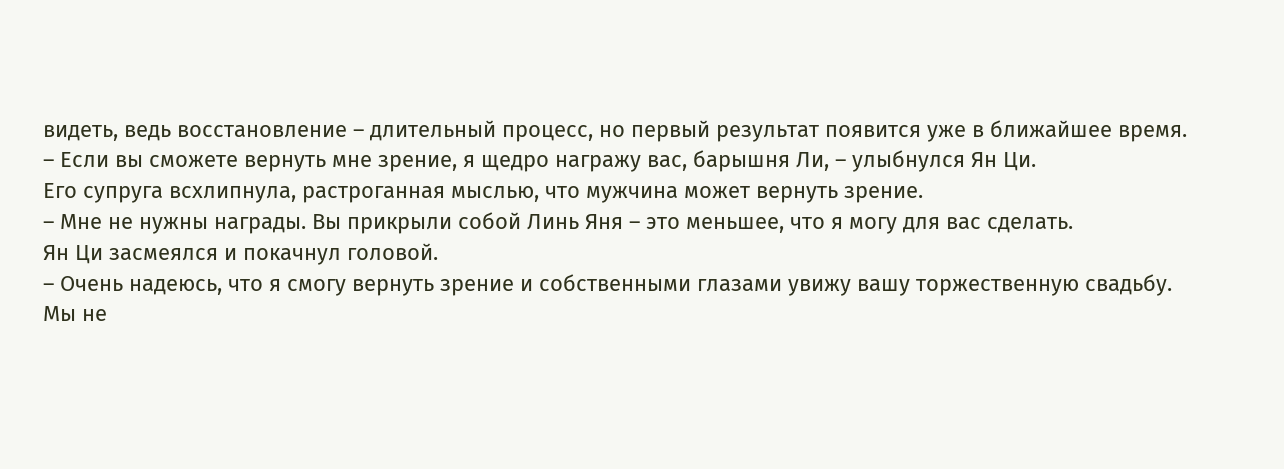видеть, ведь восстановление – длительный процесс, но первый результат появится уже в ближайшее время.
– Если вы сможете вернуть мне зрение, я щедро награжу вас, барышня Ли, – улыбнулся Ян Ци.
Его супруга всхлипнула, растроганная мыслью, что мужчина может вернуть зрение.
– Мне не нужны награды. Вы прикрыли собой Линь Яня – это меньшее, что я могу для вас сделать.
Ян Ци засмеялся и покачнул головой.
– Очень надеюсь, что я смогу вернуть зрение и собственными глазами увижу вашу торжественную свадьбу.
Мы не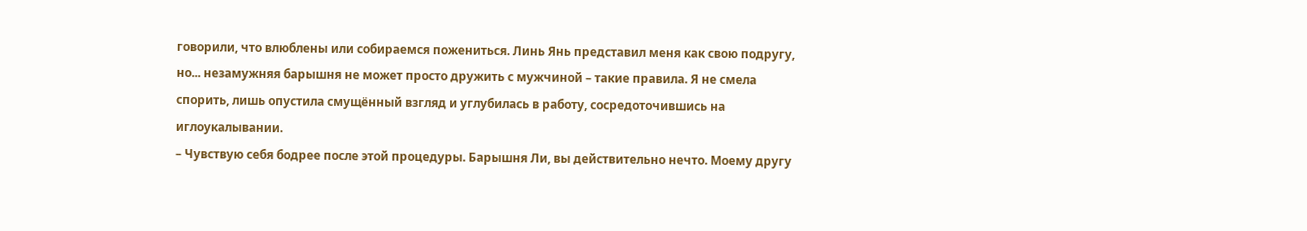говорили, что влюблены или собираемся пожениться. Линь Янь представил меня как свою подругу, но... незамужняя барышня не может просто дружить с мужчиной – такие правила. Я не смела спорить, лишь опустила смущённый взгляд и углубилась в работу, сосредоточившись на иглоукалывании.
– Чувствую себя бодрее после этой процедуры. Барышня Ли, вы действительно нечто. Моему другу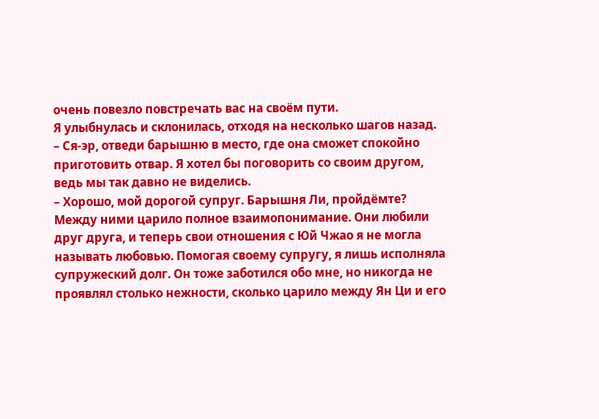очень повезло повстречать вас на своём пути.
Я улыбнулась и склонилась, отходя на несколько шагов назад.
– Ся-эр, отведи барышню в место, где она сможет спокойно приготовить отвар. Я хотел бы поговорить со своим другом, ведь мы так давно не виделись.
– Хорошо, мой дорогой супруг. Барышня Ли, пройдёмте?
Между ними царило полное взаимопонимание. Они любили друг друга, и теперь свои отношения с Юй Чжао я не могла называть любовью. Помогая своему супругу, я лишь исполняла супружеский долг. Он тоже заботился обо мне, но никогда не проявлял столько нежности, сколько царило между Ян Ци и его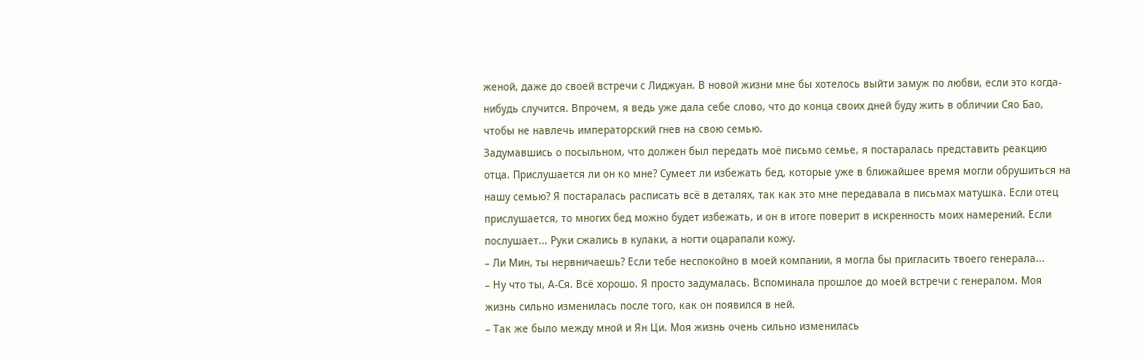женой, даже до своей встречи с Лиджуан. В новой жизни мне бы хотелось выйти замуж по любви, если это когда-нибудь случится. Впрочем, я ведь уже дала себе слово, что до конца своих дней буду жить в обличии Сяо Бао, чтобы не навлечь императорский гнев на свою семью.
Задумавшись о посыльном, что должен был передать моё письмо семье, я постаралась представить реакцию отца. Прислушается ли он ко мне? Сумеет ли избежать бед, которые уже в ближайшее время могли обрушиться на нашу семью? Я постаралась расписать всё в деталях, так как это мне передавала в письмах матушка. Если отец прислушается, то многих бед можно будет избежать, и он в итоге поверит в искренность моих намерений. Если послушает... Руки сжались в кулаки, а ногти оцарапали кожу.
– Ли Мин, ты нервничаешь? Если тебе неспокойно в моей компании, я могла бы пригласить твоего генерала...
– Ну что ты, А-Ся. Всё хорошо. Я просто задумалась. Вспоминала прошлое до моей встречи с генералом. Моя жизнь сильно изменилась после того, как он появился в ней.
– Так же было между мной и Ян Ци. Моя жизнь очень сильно изменилась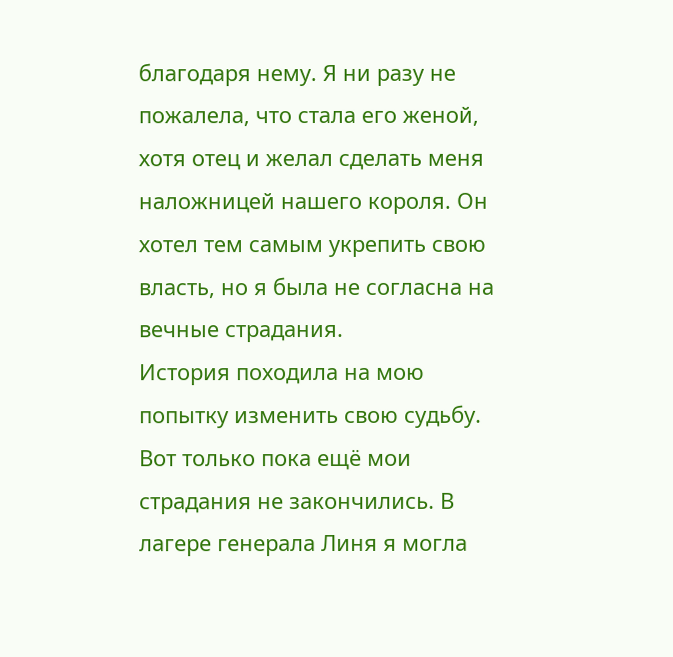благодаря нему. Я ни разу не пожалела, что стала его женой, хотя отец и желал сделать меня наложницей нашего короля. Он хотел тем самым укрепить свою власть, но я была не согласна на вечные страдания.
История походила на мою попытку изменить свою судьбу. Вот только пока ещё мои страдания не закончились. В лагере генерала Линя я могла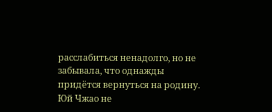расслабиться ненадолго, но не забывала, что однажды придётся вернуться на родину. Юй Чжао не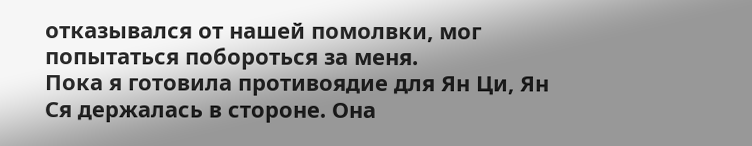отказывался от нашей помолвки, мог попытаться побороться за меня.
Пока я готовила противоядие для Ян Ци, Ян Ся держалась в стороне. Она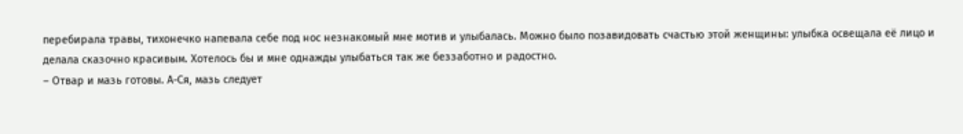перебирала травы, тихонечко напевала себе под нос незнакомый мне мотив и улыбалась. Можно было позавидовать счастью этой женщины: улыбка освещала её лицо и делала сказочно красивым. Хотелось бы и мне однажды улыбаться так же беззаботно и радостно.
– Отвар и мазь готовы. А-Ся, мазь следует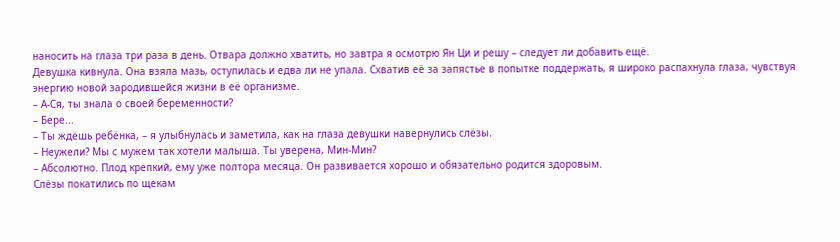наносить на глаза три раза в день. Отвара должно хватить, но завтра я осмотрю Ян Ци и решу – следует ли добавить ещё.
Девушка кивнула. Она взяла мазь, оступилась и едва ли не упала. Схватив её за запястье в попытке поддержать, я широко распахнула глаза, чувствуя энергию новой зародившейся жизни в её организме.
– А-Ся, ты знала о своей беременности?
– Бере...
– Ты ждёшь ребёнка, – я улыбнулась и заметила, как на глаза девушки навернулись слёзы.
– Неужели? Мы с мужем так хотели малыша. Ты уверена, Мин-Мин?
– Абсолютно. Плод крепкий, ему уже полтора месяца. Он развивается хорошо и обязательно родится здоровым.
Слёзы покатились по щекам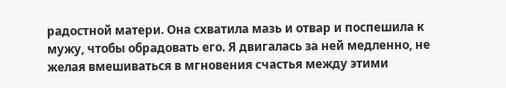радостной матери. Она схватила мазь и отвар и поспешила к мужу, чтобы обрадовать его. Я двигалась за ней медленно, не желая вмешиваться в мгновения счастья между этими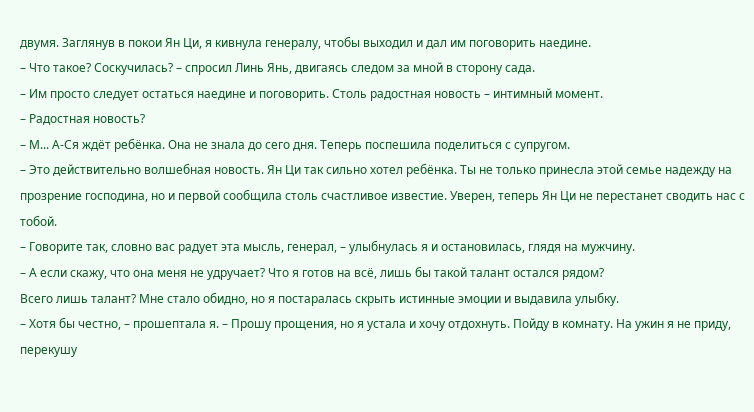двумя. Заглянув в покои Ян Ци, я кивнула генералу, чтобы выходил и дал им поговорить наедине.
– Что такое? Соскучилась? – спросил Линь Янь, двигаясь следом за мной в сторону сада.
– Им просто следует остаться наедине и поговорить. Столь радостная новость – интимный момент.
– Радостная новость?
– М... А-Ся ждёт ребёнка. Она не знала до сего дня. Теперь поспешила поделиться с супругом.
– Это действительно волшебная новость. Ян Ци так сильно хотел ребёнка. Ты не только принесла этой семье надежду на прозрение господина, но и первой сообщила столь счастливое известие. Уверен, теперь Ян Ци не перестанет сводить нас с тобой.
– Говорите так, словно вас радует эта мысль, генерал, – улыбнулась я и остановилась, глядя на мужчину.
– А если скажу, что она меня не удручает? Что я готов на всё, лишь бы такой талант остался рядом?
Всего лишь талант? Мне стало обидно, но я постаралась скрыть истинные эмоции и выдавила улыбку.
– Хотя бы честно, – прошептала я. – Прошу прощения, но я устала и хочу отдохнуть. Пойду в комнату. На ужин я не приду, перекушу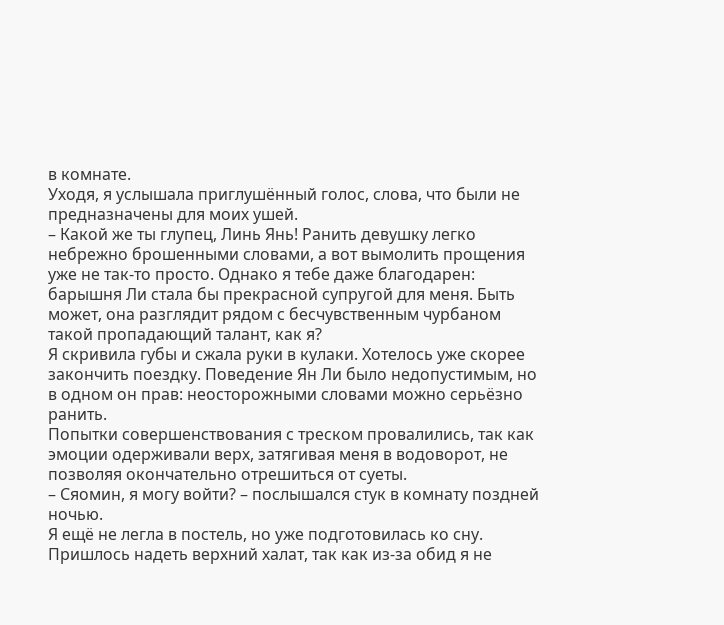в комнате.
Уходя, я услышала приглушённый голос, слова, что были не предназначены для моих ушей.
– Какой же ты глупец, Линь Янь! Ранить девушку легко небрежно брошенными словами, а вот вымолить прощения уже не так-то просто. Однако я тебе даже благодарен: барышня Ли стала бы прекрасной супругой для меня. Быть может, она разглядит рядом с бесчувственным чурбаном такой пропадающий талант, как я?
Я скривила губы и сжала руки в кулаки. Хотелось уже скорее закончить поездку. Поведение Ян Ли было недопустимым, но в одном он прав: неосторожными словами можно серьёзно ранить.
Попытки совершенствования с треском провалились, так как эмоции одерживали верх, затягивая меня в водоворот, не позволяя окончательно отрешиться от суеты.
– Сяомин, я могу войти? – послышался стук в комнату поздней ночью.
Я ещё не легла в постель, но уже подготовилась ко сну. Пришлось надеть верхний халат, так как из-за обид я не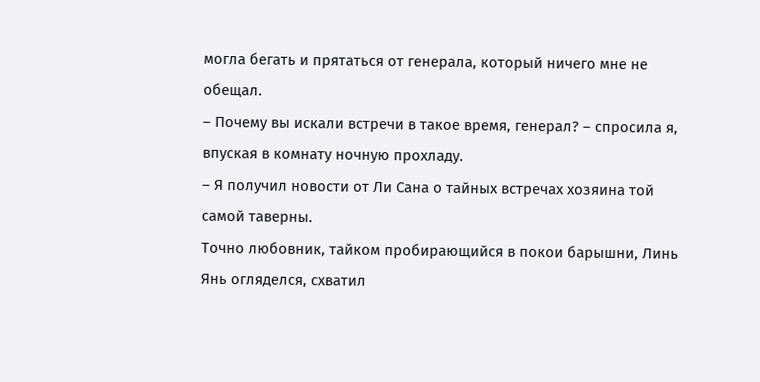могла бегать и прятаться от генерала, который ничего мне не обещал.
– Почему вы искали встречи в такое время, генерал? – спросила я, впуская в комнату ночную прохладу.
– Я получил новости от Ли Сана о тайных встречах хозяина той самой таверны.
Точно любовник, тайком пробирающийся в покои барышни, Линь Янь огляделся, схватил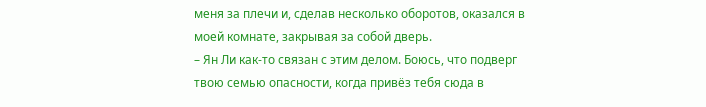меня за плечи и, сделав несколько оборотов, оказался в моей комнате, закрывая за собой дверь.
– Ян Ли как-то связан с этим делом. Боюсь, что подверг твою семью опасности, когда привёз тебя сюда в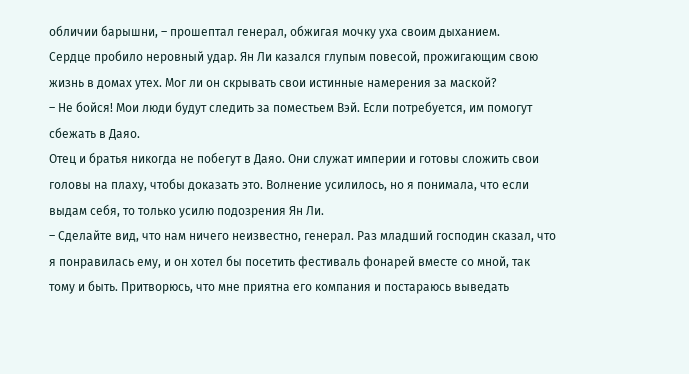обличии барышни, – прошептал генерал, обжигая мочку уха своим дыханием.
Сердце пробило неровный удар. Ян Ли казался глупым повесой, прожигающим свою жизнь в домах утех. Мог ли он скрывать свои истинные намерения за маской?
– Не бойся! Мои люди будут следить за поместьем Вэй. Если потребуется, им помогут сбежать в Даяо.
Отец и братья никогда не побегут в Даяо. Они служат империи и готовы сложить свои головы на плаху, чтобы доказать это. Волнение усилилось, но я понимала, что если выдам себя, то только усилю подозрения Ян Ли.
– Сделайте вид, что нам ничего неизвестно, генерал. Раз младший господин сказал, что я понравилась ему, и он хотел бы посетить фестиваль фонарей вместе со мной, так тому и быть. Притворюсь, что мне приятна его компания и постараюсь выведать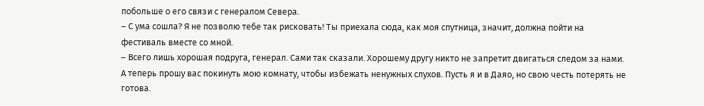побольше о его связи с генералом Севера.
– С ума сошла? Я не позволю тебе так рисковать! Ты приехала сюда, как моя спутница, значит, должна пойти на фестиваль вместе со мной.
– Всего лишь хорошая подруга, генерал. Сами так сказали. Хорошему другу никто не запретит двигаться следом за нами. А теперь прошу вас покинуть мою комнату, чтобы избежать ненужных слухов. Пусть я и в Даяо, но свою честь потерять не готова.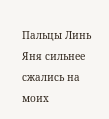Пальцы Линь Яня сильнее сжались на моих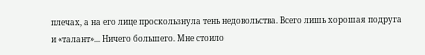плечах, а на его лице проскользнула тень недовольства. Всего лишь хорошая подруга и «талант»... Ничего большего. Мне стоило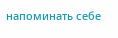напоминать себе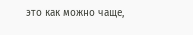это как можно чаще,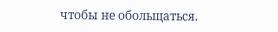чтобы не обольщаться.